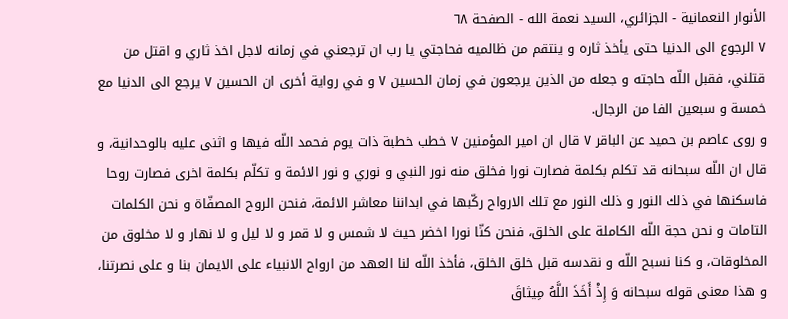الأنوار النعمانية - الجزائري، السيد نعمة الله - الصفحة ٦٨
٧ الرجوع الى الدنيا حتى يأخذ ثاره و ينتقم من ظالميه فحاجتي يا رب ان ترجعني في زمانه لاجل اخذ ثاري و اقتل من قتلني، فقبل اللّه حاجته و جعله من الذين يرجعون في زمان الحسين ٧ و في رواية أخرى ان الحسين ٧ يرجع الى الدنيا مع خمسة و سبعين الفا من الرجال.
و روى عاصم بن حميد عن الباقر ٧ قال ان امير المؤمنين ٧ خطب خطبة ذات يوم فحمد اللّه فيها و اثنى عليه بالوحدانية، و قال ان اللّه سبحانه قد تكلم بكلمة فصارت نورا فخلق منه نور النبي و نوري و نور الائمة و تكلّم بكلمة اخرى فصارت روحا فاسكنها في ذلك النور و ذلك النور مع تلك الارواح ركّبها في ابداننا معاشر الائمة، فنحن الروح المصفّاة و نحن الكلمات التامات و نحن حجة اللّه الكاملة على الخلق، فنحن كنّا نورا اخضر حيث لا شمس و لا قمر و لا ليل و لا نهار و لا مخلوق من المخلوقات، و كنا نسبح اللّه و نقدسه قبل خلق الخلق، فأخذ اللّه لنا العهد من ارواح الانبياء على الايمان بنا و على نصرتنا، و هذا معنى قوله سبحانه وَ إِذْ أَخَذَ اللَّهُ مِيثاقَ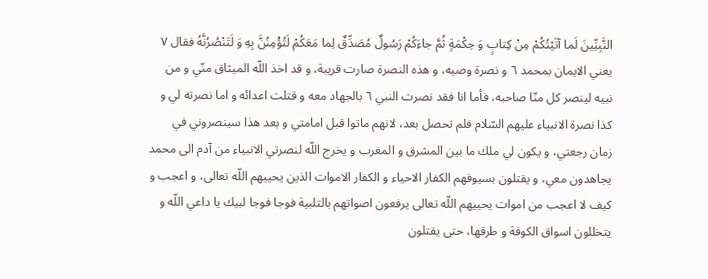النَّبِيِّينَ لَما آتَيْتُكُمْ مِنْ كِتابٍ وَ حِكْمَةٍ ثُمَّ جاءَكُمْ رَسُولٌ مُصَدِّقٌ لِما مَعَكُمْ لَتُؤْمِنُنَّ بِهِ وَ لَتَنْصُرُنَّهُ فقال ٧ يعني الايمان بمحمد ٦ و نصرة وصيه، و هذه النصرة صارت قريبة، و قد اخذ اللّه الميثاق منّي و من نبيه لينصر كل منّا صاحبه، فأما انا فقد نصرت النبي ٦ بالجهاد معه و قتلت اعدائه و اما نصرته لي و كذا نصرة الانبياء عليهم السّلام فلم تحصل بعد، لانهم ماتوا قبل امامتي و بعد هذا سينصروني في زمان رجعتي، و يكون لي ملك ما بين المشرق و المغرب و يخرج اللّه لنصرتي الانبياء من آدم الى محمد يجاهدون معي، و يقتلون بسيوفهم الكفار الاحياء و الكفار الاموات الذين يحييهم اللّه تعالى، و اعجب و كيف لا اعجب من اموات يحييهم اللّه تعالى يرفعون اصواتهم بالتلبية فوجا فوجا لبيك يا داعي اللّه و يتخللون اسواق الكوفة و طرقها، حتى يقتلون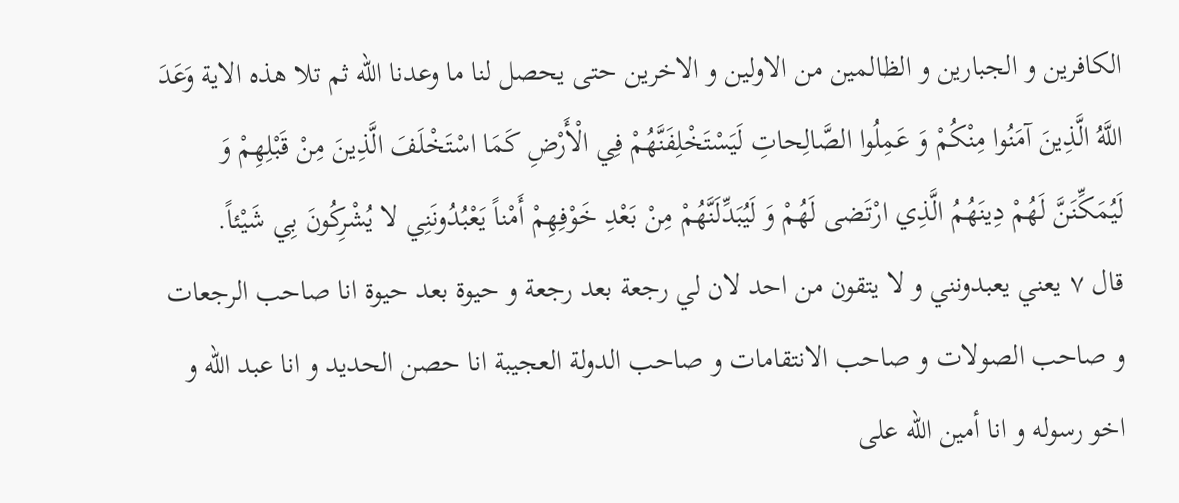الكافرين و الجبارين و الظالمين من الاولين و الاخرين حتى يحصل لنا ما وعدنا اللّه ثم تلا هذه الاية وَعَدَ اللَّهُ الَّذِينَ آمَنُوا مِنْكُمْ وَ عَمِلُوا الصَّالِحاتِ لَيَسْتَخْلِفَنَّهُمْ فِي الْأَرْضِ كَمَا اسْتَخْلَفَ الَّذِينَ مِنْ قَبْلِهِمْ وَ لَيُمَكِّنَنَّ لَهُمْ دِينَهُمُ الَّذِي ارْتَضى لَهُمْ وَ لَيُبَدِّلَنَّهُمْ مِنْ بَعْدِ خَوْفِهِمْ أَمْناً يَعْبُدُونَنِي لا يُشْرِكُونَ بِي شَيْئاً.
قال ٧ يعني يعبدونني و لا يتقون من احد لان لي رجعة بعد رجعة و حيوة بعد حيوة انا صاحب الرجعات و صاحب الصولات و صاحب الانتقامات و صاحب الدولة العجيبة انا حصن الحديد و انا عبد اللّه و اخو رسوله و انا أمين اللّه على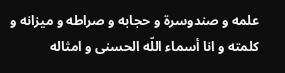علمه و صندوسرة و حجابه و صراطه و ميزانه و كلمته و انا أسماء اللّه الحسنى و امثاله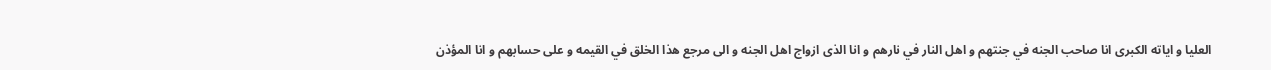العليا و اياته الكبرى انا صاحب الجنه في جنتهم و اهل النار في نارهم و انا الذى ازواج اهل الجنه و الى مرجع هذا الخلق في القيمه و على حسابهم و انا المؤذن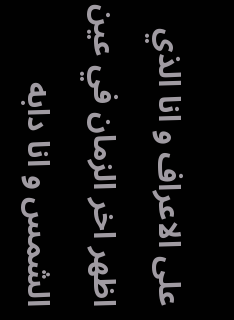على الاعراف و انا الذي اظهر اخر الزمان في عين الشمس و انا دابه